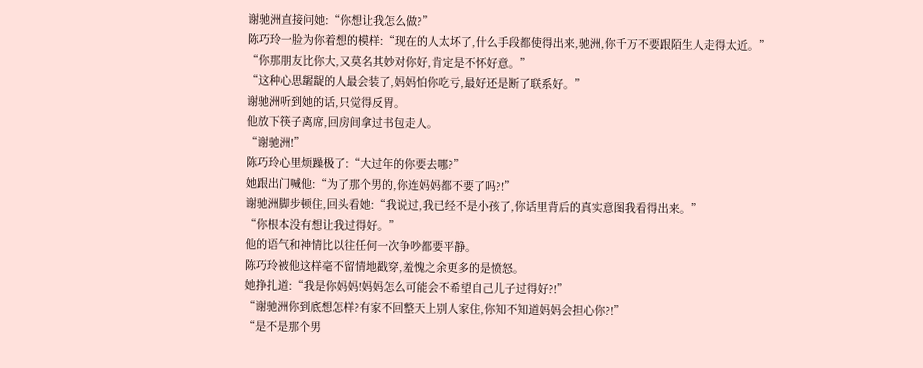谢驰洲直接问她:“你想让我怎么做?”
陈巧玲一脸为你着想的模样:“现在的人太坏了,什么手段都使得出来,驰洲,你千万不要跟陌生人走得太近。”
“你那朋友比你大,又莫名其妙对你好,肯定是不怀好意。”
“这种心思龌龊的人最会装了,妈妈怕你吃亏,最好还是断了联系好。”
谢驰洲听到她的话,只觉得反胃。
他放下筷子离席,回房间拿过书包走人。
“谢驰洲!”
陈巧玲心里烦躁极了:“大过年的你要去哪?”
她跟出门喊他:“为了那个男的,你连妈妈都不要了吗?!”
谢驰洲脚步顿住,回头看她:“我说过,我已经不是小孩了,你话里背后的真实意图我看得出来。”
“你根本没有想让我过得好。”
他的语气和神情比以往任何一次争吵都要平静。
陈巧玲被他这样毫不留情地戳穿,羞愧之余更多的是愤怒。
她挣扎道:“我是你妈妈!妈妈怎么可能会不希望自己儿子过得好?!”
“谢驰洲你到底想怎样?有家不回整天上别人家住,你知不知道妈妈会担心你?!”
“是不是那个男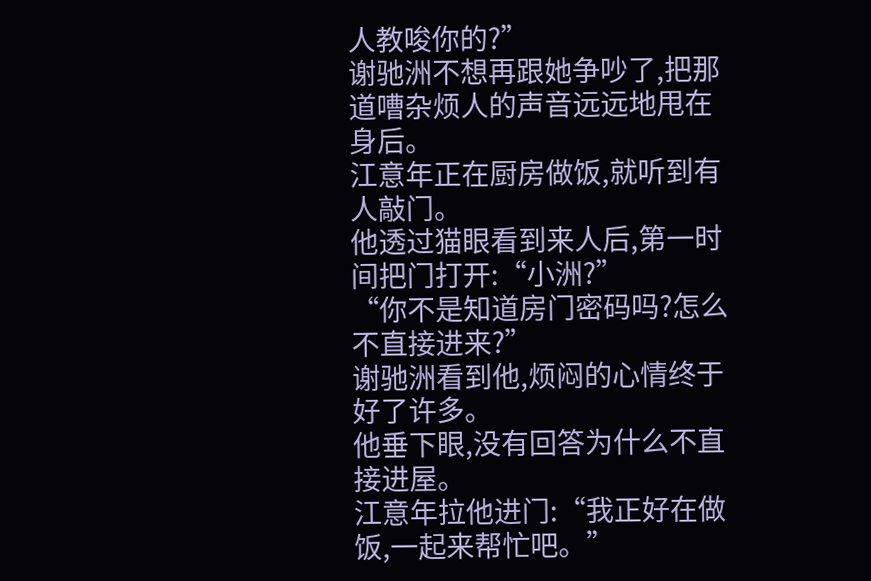人教唆你的?”
谢驰洲不想再跟她争吵了,把那道嘈杂烦人的声音远远地甩在身后。
江意年正在厨房做饭,就听到有人敲门。
他透过猫眼看到来人后,第一时间把门打开:“小洲?”
“你不是知道房门密码吗?怎么不直接进来?”
谢驰洲看到他,烦闷的心情终于好了许多。
他垂下眼,没有回答为什么不直接进屋。
江意年拉他进门:“我正好在做饭,一起来帮忙吧。”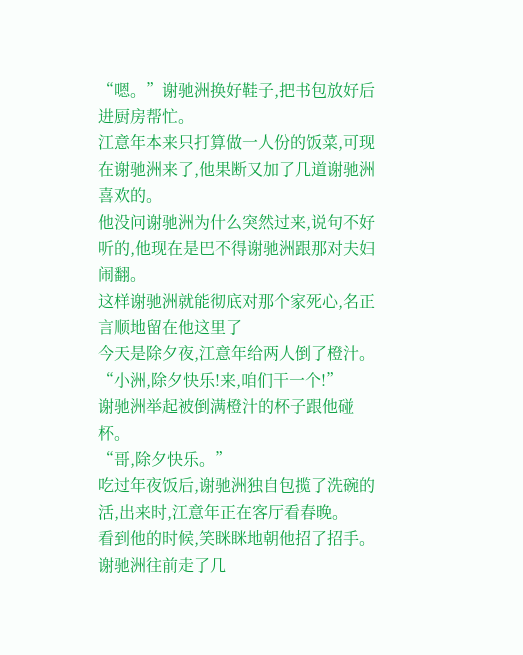“嗯。”谢驰洲换好鞋子,把书包放好后进厨房帮忙。
江意年本来只打算做一人份的饭菜,可现在谢驰洲来了,他果断又加了几道谢驰洲喜欢的。
他没问谢驰洲为什么突然过来,说句不好听的,他现在是巴不得谢驰洲跟那对夫妇闹翻。
这样谢驰洲就能彻底对那个家死心,名正言顺地留在他这里了
今天是除夕夜,江意年给两人倒了橙汁。
“小洲,除夕快乐!来,咱们干一个!”
谢驰洲举起被倒满橙汁的杯子跟他碰杯。
“哥,除夕快乐。”
吃过年夜饭后,谢驰洲独自包揽了洗碗的活,出来时,江意年正在客厅看春晚。
看到他的时候,笑眯眯地朝他招了招手。
谢驰洲往前走了几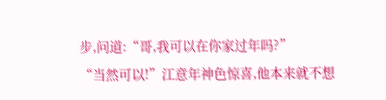步,问道:“哥,我可以在你家过年吗?”
“当然可以!”江意年神色惊喜,他本来就不想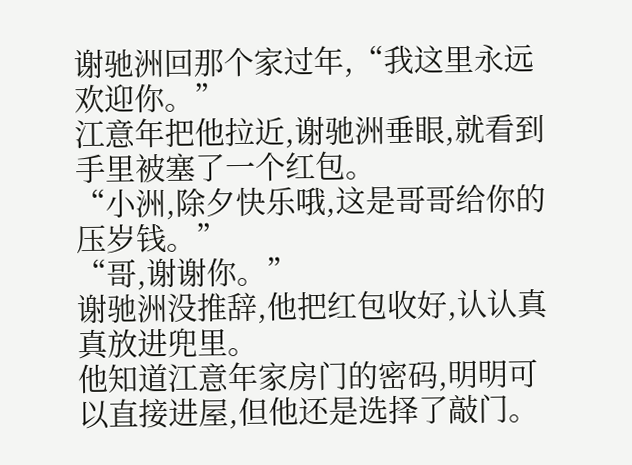谢驰洲回那个家过年,“我这里永远欢迎你。”
江意年把他拉近,谢驰洲垂眼,就看到手里被塞了一个红包。
“小洲,除夕快乐哦,这是哥哥给你的压岁钱。”
“哥,谢谢你。”
谢驰洲没推辞,他把红包收好,认认真真放进兜里。
他知道江意年家房门的密码,明明可以直接进屋,但他还是选择了敲门。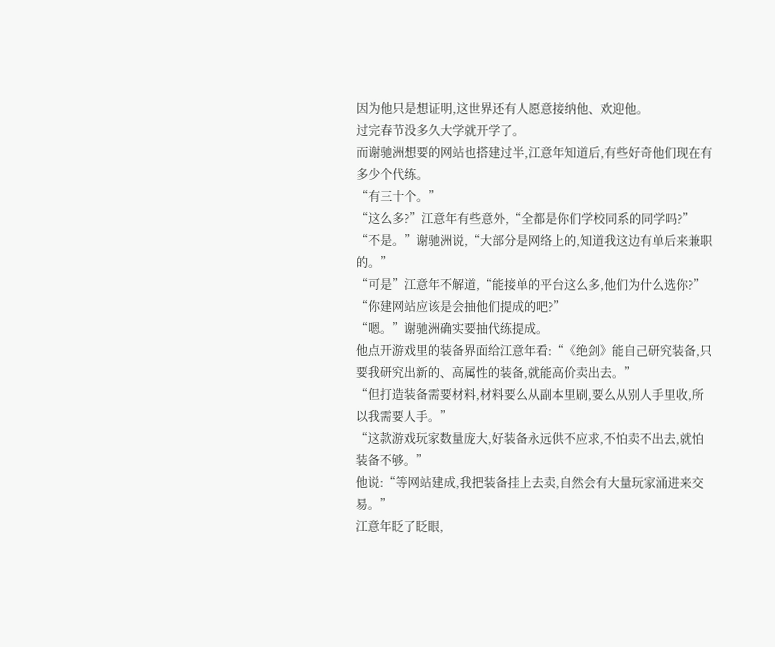因为他只是想证明,这世界还有人愿意接纳他、欢迎他。
过完春节没多久大学就开学了。
而谢驰洲想要的网站也搭建过半,江意年知道后,有些好奇他们现在有多少个代练。
“有三十个。”
“这么多?”江意年有些意外,“全都是你们学校同系的同学吗?”
“不是。”谢驰洲说,“大部分是网络上的,知道我这边有单后来兼职的。”
“可是”江意年不解道,“能接单的平台这么多,他们为什么选你?”
“你建网站应该是会抽他们提成的吧?”
“嗯。”谢驰洲确实要抽代练提成。
他点开游戏里的装备界面给江意年看:“《绝剑》能自己研究装备,只要我研究出新的、高属性的装备,就能高价卖出去。”
“但打造装备需要材料,材料要么从副本里刷,要么从别人手里收,所以我需要人手。”
“这款游戏玩家数量庞大,好装备永远供不应求,不怕卖不出去,就怕装备不够。”
他说:“等网站建成,我把装备挂上去卖,自然会有大量玩家涌进来交易。”
江意年眨了眨眼,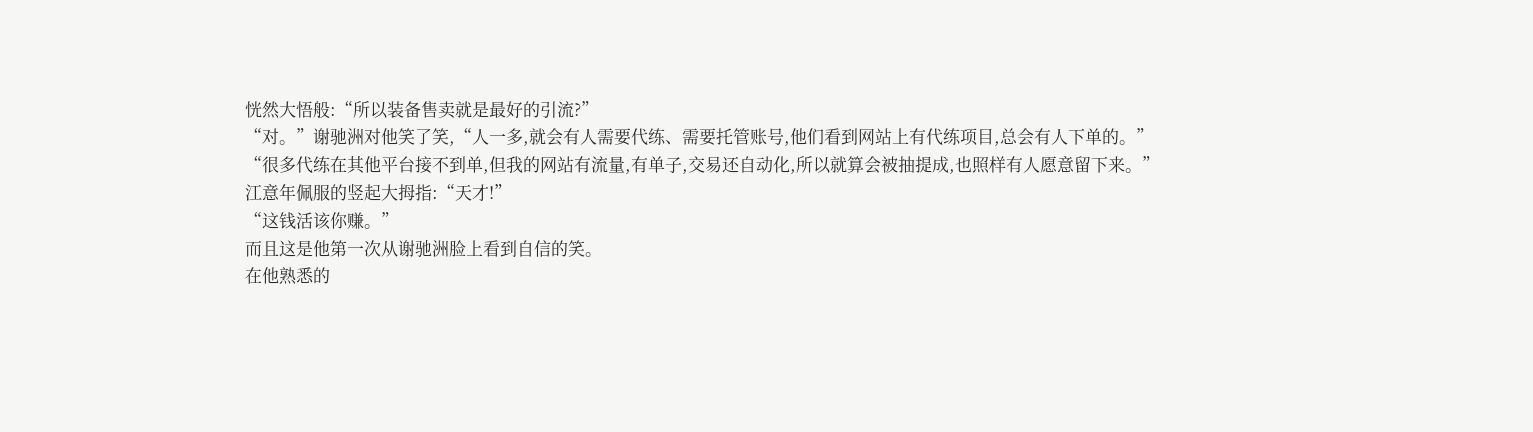恍然大悟般:“所以装备售卖就是最好的引流?”
“对。”谢驰洲对他笑了笑,“人一多,就会有人需要代练、需要托管账号,他们看到网站上有代练项目,总会有人下单的。”
“很多代练在其他平台接不到单,但我的网站有流量,有单子,交易还自动化,所以就算会被抽提成,也照样有人愿意留下来。”
江意年佩服的竖起大拇指:“天才!”
“这钱活该你赚。”
而且这是他第一次从谢驰洲脸上看到自信的笑。
在他熟悉的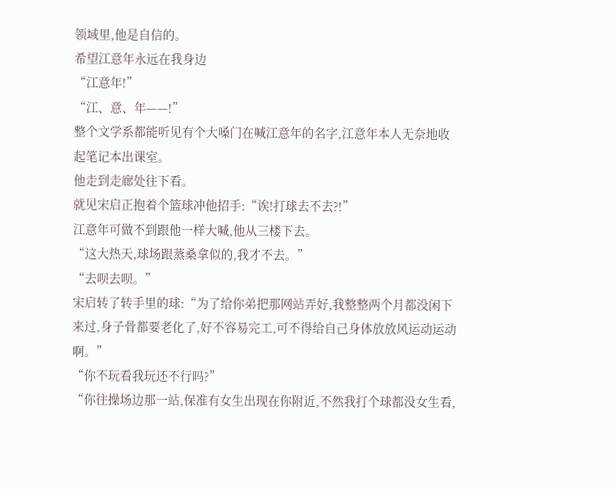领域里,他是自信的。
希望江意年永远在我身边
“江意年!”
“江、意、年——!”
整个文学系都能听见有个大嗓门在喊江意年的名字,江意年本人无奈地收起笔记本出课室。
他走到走廊处往下看。
就见宋启正抱着个篮球冲他招手:“诶!打球去不去?!”
江意年可做不到跟他一样大喊,他从三楼下去。
“这大热天,球场跟蒸桑拿似的,我才不去。”
“去呗去呗。”
宋启转了转手里的球:“为了给你弟把那网站弄好,我整整两个月都没闲下来过,身子骨都要老化了,好不容易完工,可不得给自己身体放放风运动运动啊。”
“你不玩看我玩还不行吗?”
“你往操场边那一站,保准有女生出现在你附近,不然我打个球都没女生看,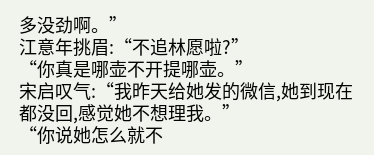多没劲啊。”
江意年挑眉:“不追林愿啦?”
“你真是哪壶不开提哪壶。”
宋启叹气:“我昨天给她发的微信,她到现在都没回,感觉她不想理我。”
“你说她怎么就不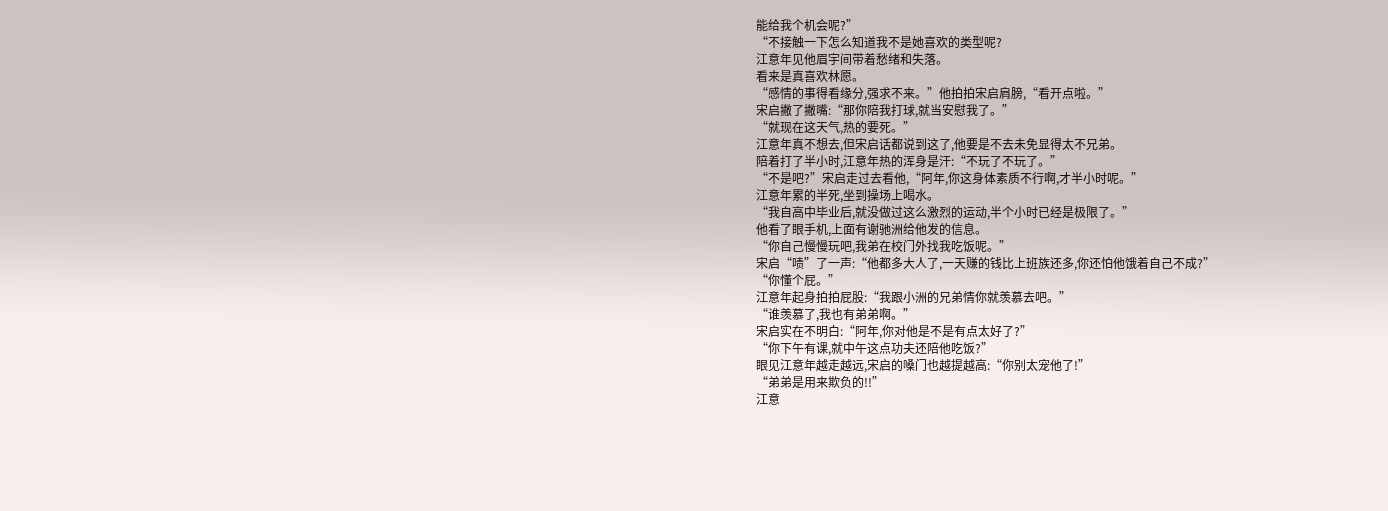能给我个机会呢?”
“不接触一下怎么知道我不是她喜欢的类型呢?
江意年见他眉宇间带着愁绪和失落。
看来是真喜欢林愿。
“感情的事得看缘分,强求不来。”他拍拍宋启肩膀,“看开点啦。”
宋启撇了撇嘴:“那你陪我打球,就当安慰我了。”
“就现在这天气,热的要死。”
江意年真不想去,但宋启话都说到这了,他要是不去未免显得太不兄弟。
陪着打了半小时,江意年热的浑身是汗:“不玩了不玩了。”
“不是吧?”宋启走过去看他,“阿年,你这身体素质不行啊,才半小时呢。”
江意年累的半死,坐到操场上喝水。
“我自高中毕业后,就没做过这么激烈的运动,半个小时已经是极限了。”
他看了眼手机,上面有谢驰洲给他发的信息。
“你自己慢慢玩吧,我弟在校门外找我吃饭呢。”
宋启“啧”了一声:“他都多大人了,一天赚的钱比上班族还多,你还怕他饿着自己不成?”
“你懂个屁。”
江意年起身拍拍屁股:“我跟小洲的兄弟情你就羡慕去吧。”
“谁羡慕了,我也有弟弟啊。”
宋启实在不明白:“阿年,你对他是不是有点太好了?”
“你下午有课,就中午这点功夫还陪他吃饭?”
眼见江意年越走越远,宋启的嗓门也越提越高:“你别太宠他了!”
“弟弟是用来欺负的!!”
江意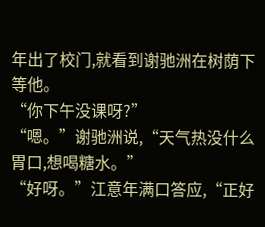年出了校门,就看到谢驰洲在树荫下等他。
“你下午没课呀?”
“嗯。”谢驰洲说,“天气热没什么胃口,想喝糖水。”
“好呀。”江意年满口答应,“正好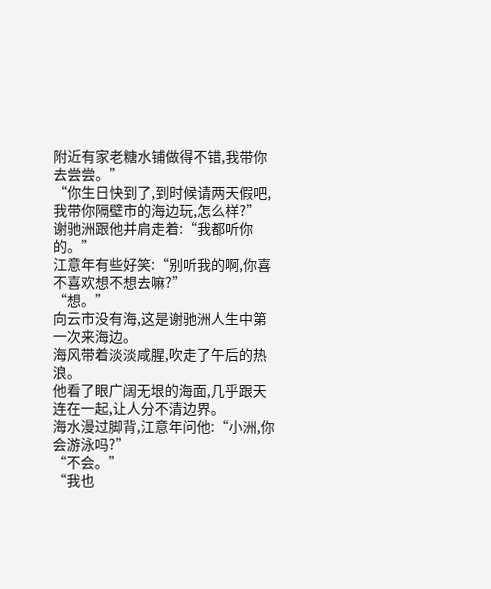附近有家老糖水铺做得不错,我带你去尝尝。”
“你生日快到了,到时候请两天假吧,我带你隔壁市的海边玩,怎么样?”
谢驰洲跟他并肩走着:“我都听你的。”
江意年有些好笑:“别听我的啊,你喜不喜欢想不想去嘛?”
“想。”
向云市没有海,这是谢驰洲人生中第一次来海边。
海风带着淡淡咸腥,吹走了午后的热浪。
他看了眼广阔无垠的海面,几乎跟天连在一起,让人分不清边界。
海水漫过脚背,江意年问他:“小洲,你会游泳吗?”
“不会。”
“我也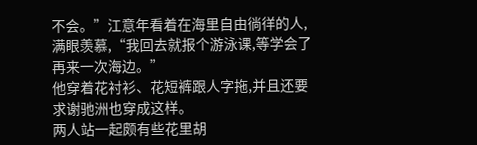不会。”江意年看着在海里自由徜徉的人,满眼羡慕,“我回去就报个游泳课,等学会了再来一次海边。”
他穿着花衬衫、花短裤跟人字拖,并且还要求谢驰洲也穿成这样。
两人站一起颇有些花里胡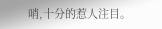哨,十分的惹人注目。